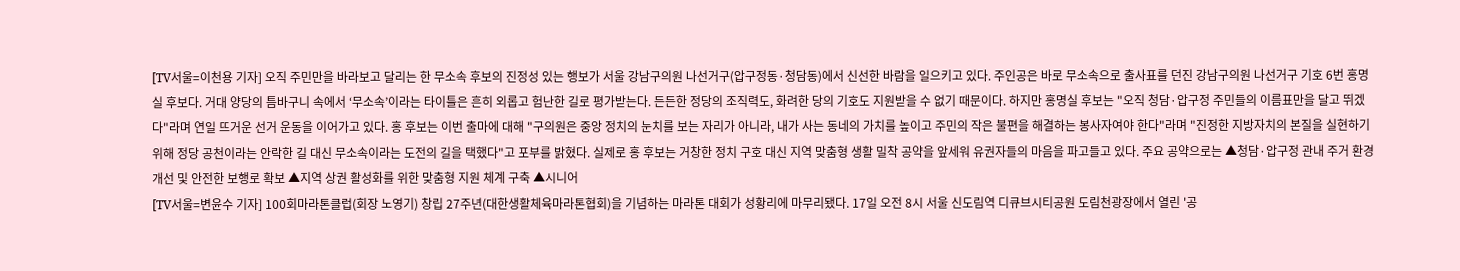[TV서울=이천용 기자] 오직 주민만을 바라보고 달리는 한 무소속 후보의 진정성 있는 행보가 서울 강남구의원 나선거구(압구정동·청담동)에서 신선한 바람을 일으키고 있다. 주인공은 바로 무소속으로 출사표를 던진 강남구의원 나선거구 기호 6번 홍명실 후보다. 거대 양당의 틈바구니 속에서 ‘무소속’이라는 타이틀은 흔히 외롭고 험난한 길로 평가받는다. 든든한 정당의 조직력도, 화려한 당의 기호도 지원받을 수 없기 때문이다. 하지만 홍명실 후보는 "오직 청담·압구정 주민들의 이름표만을 달고 뛰겠다"라며 연일 뜨거운 선거 운동을 이어가고 있다. 홍 후보는 이번 출마에 대해 "구의원은 중앙 정치의 눈치를 보는 자리가 아니라, 내가 사는 동네의 가치를 높이고 주민의 작은 불편을 해결하는 봉사자여야 한다"라며 "진정한 지방자치의 본질을 실현하기 위해 정당 공천이라는 안락한 길 대신 무소속이라는 도전의 길을 택했다"고 포부를 밝혔다. 실제로 홍 후보는 거창한 정치 구호 대신 지역 맞춤형 생활 밀착 공약을 앞세워 유권자들의 마음을 파고들고 있다. 주요 공약으로는 ▲청담·압구정 관내 주거 환경 개선 및 안전한 보행로 확보 ▲지역 상권 활성화를 위한 맞춤형 지원 체계 구축 ▲시니어
[TV서울=변윤수 기자] 100회마라톤클럽(회장 노영기) 창립 27주년(대한생활체육마라톤협회)을 기념하는 마라톤 대회가 성황리에 마무리됐다. 17일 오전 8시 서울 신도림역 디큐브시티공원 도림천광장에서 열린 '공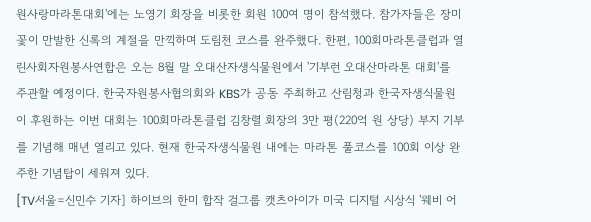원사랑마라톤대회'에는 노영기 회장을 비롯한 회원 100여 명이 참석했다. 참가자들은 장미꽃이 만발한 신록의 계절을 만끽하며 도림천 코스를 완주했다. 한편, 100회마라톤클럽과 열린사회자원봉사연합은 오는 8월 말 오대산자생식물원에서 '기부런 오대산마라톤 대회'를 주관할 예정이다. 한국자원봉사협의회와 KBS가 공동 주최하고 산림청과 한국자생식물원이 후원하는 이번 대회는 100회마라톤클럽 김창렬 회장의 3만 평(220억 원 상당) 부지 기부를 기념해 매년 열리고 있다. 현재 한국자생식물원 내에는 마라톤 풀코스를 100회 이상 완주한 기념탑이 세워져 있다.
[TV서울=신민수 기자] 하이브의 한미 합작 걸그룹 캣츠아이가 미국 디지털 시상식 '웨비 어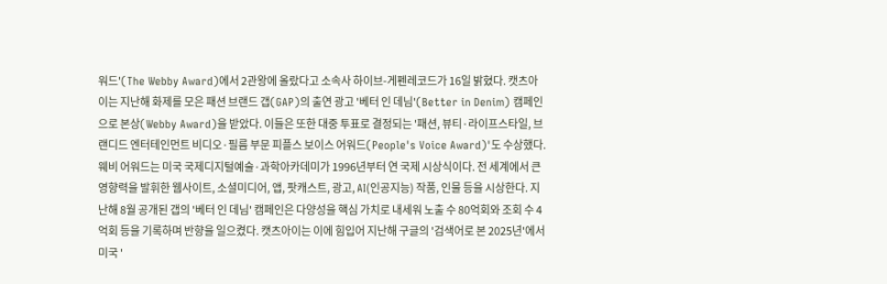워드'(The Webby Award)에서 2관왕에 올랐다고 소속사 하이브-게펜레코드가 16일 밝혔다. 캣츠아이는 지난해 화제를 모은 패션 브랜드 갭(GAP)의 출연 광고 '베터 인 데님'(Better in Denim) 캠페인으로 본상(Webby Award)을 받았다. 이들은 또한 대중 투표로 결정되는 '패션, 뷰티·라이프스타일, 브랜디드 엔터테인먼트 비디오·필름 부문 피플스 보이스 어워드(People's Voice Award)'도 수상했다. 웨비 어워드는 미국 국제디지털예술·과학아카데미가 1996년부터 연 국제 시상식이다. 전 세계에서 큰 영향력을 발휘한 웹사이트, 소셜미디어, 앱, 팟캐스트, 광고, AI(인공지능) 작품, 인물 등을 시상한다. 지난해 8월 공개된 갭의 '베터 인 데님' 캠페인은 다양성을 핵심 가치로 내세워 노출 수 80억회와 조회 수 4억회 등을 기록하며 반향을 일으켰다. 캣츠아이는 이에 힘입어 지난해 구글의 '검색어로 본 2025년'에서 미국 '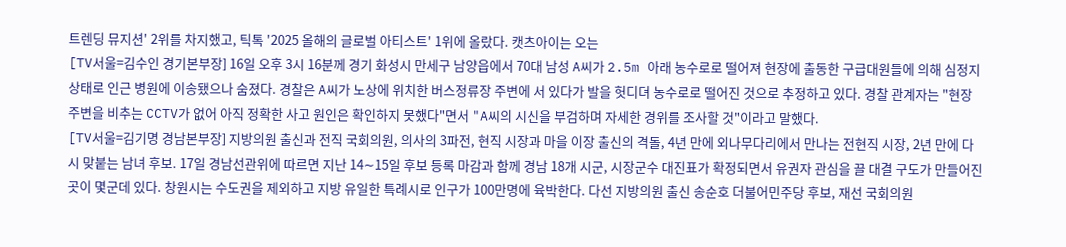트렌딩 뮤지션' 2위를 차지했고, 틱톡 '2025 올해의 글로벌 아티스트' 1위에 올랐다. 캣츠아이는 오는
[TV서울=김수인 경기본부장] 16일 오후 3시 16분께 경기 화성시 만세구 남양읍에서 70대 남성 A씨가 2.5m 아래 농수로로 떨어져 현장에 출동한 구급대원들에 의해 심정지 상태로 인근 병원에 이송됐으나 숨졌다. 경찰은 A씨가 노상에 위치한 버스정류장 주변에 서 있다가 발을 헛디뎌 농수로로 떨어진 것으로 추정하고 있다. 경찰 관계자는 "현장 주변을 비추는 CCTV가 없어 아직 정확한 사고 원인은 확인하지 못했다"면서 "A씨의 시신을 부검하며 자세한 경위를 조사할 것"이라고 말했다.
[TV서울=김기명 경남본부장] 지방의원 출신과 전직 국회의원, 의사의 3파전, 현직 시장과 마을 이장 출신의 격돌, 4년 만에 외나무다리에서 만나는 전현직 시장, 2년 만에 다시 맞붙는 남녀 후보. 17일 경남선관위에 따르면 지난 14∼15일 후보 등록 마감과 함께 경남 18개 시군, 시장군수 대진표가 확정되면서 유권자 관심을 끌 대결 구도가 만들어진 곳이 몇군데 있다. 창원시는 수도권을 제외하고 지방 유일한 특례시로 인구가 100만명에 육박한다. 다선 지방의원 출신 송순호 더불어민주당 후보, 재선 국회의원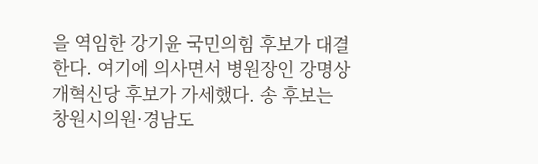을 역임한 강기윤 국민의힘 후보가 대결한다. 여기에 의사면서 병원장인 강명상 개혁신당 후보가 가세했다. 송 후보는 창원시의원·경남도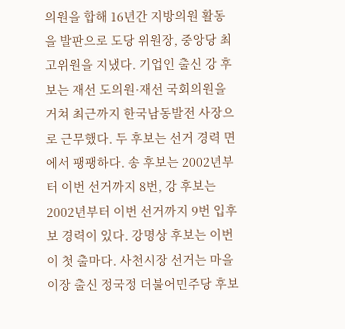의원을 합해 16년간 지방의원 활동을 발판으로 도당 위원장, 중앙당 최고위원을 지냈다. 기업인 출신 강 후보는 재선 도의원·재선 국회의원을 거쳐 최근까지 한국남동발전 사장으로 근무했다. 두 후보는 선거 경력 면에서 팽팽하다. 송 후보는 2002년부터 이번 선거까지 8번, 강 후보는 2002년부터 이번 선거까지 9번 입후보 경력이 있다. 강명상 후보는 이번이 첫 출마다. 사천시장 선거는 마을 이장 출신 정국정 더불어민주당 후보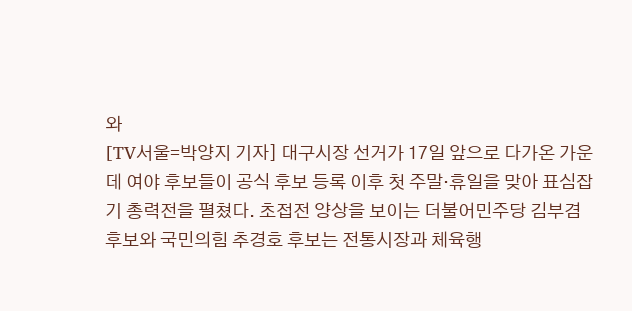와
[TV서울=박양지 기자] 대구시장 선거가 17일 앞으로 다가온 가운데 여야 후보들이 공식 후보 등록 이후 첫 주말·휴일을 맞아 표심잡기 총력전을 펼쳤다. 초접전 양상을 보이는 더불어민주당 김부겸 후보와 국민의힘 추경호 후보는 전통시장과 체육행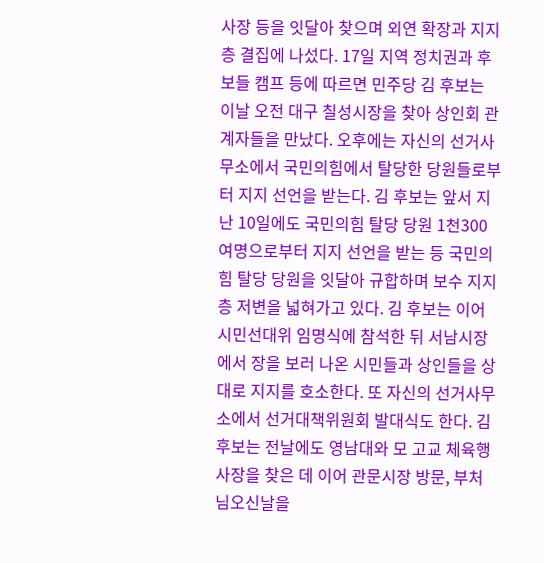사장 등을 잇달아 찾으며 외연 확장과 지지층 결집에 나섰다. 17일 지역 정치권과 후보들 캠프 등에 따르면 민주당 김 후보는 이날 오전 대구 칠성시장을 찾아 상인회 관계자들을 만났다. 오후에는 자신의 선거사무소에서 국민의힘에서 탈당한 당원들로부터 지지 선언을 받는다. 김 후보는 앞서 지난 10일에도 국민의힘 탈당 당원 1천300여명으로부터 지지 선언을 받는 등 국민의힘 탈당 당원을 잇달아 규합하며 보수 지지층 저변을 넓혀가고 있다. 김 후보는 이어 시민선대위 임명식에 참석한 뒤 서남시장에서 장을 보러 나온 시민들과 상인들을 상대로 지지를 호소한다. 또 자신의 선거사무소에서 선거대책위원회 발대식도 한다. 김 후보는 전날에도 영남대와 모 고교 체육행사장을 찾은 데 이어 관문시장 방문, 부처님오신날을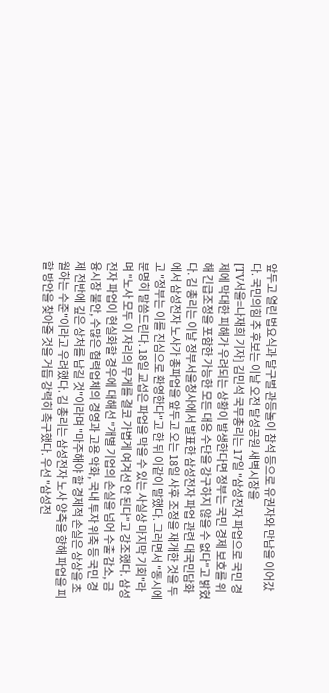앞두고 열린 법요식과 달구벌 관등놀이 참석 등으로 유권자와 만남을 이어갔다. 국민의힘 추 후보는 이날 오전 달성공원 새벽시장을
[TV서울=나재희 기자] 김민석 국무총리는 17일 "삼성전자 파업으로 국민 경제에 막대한 피해가 우려되는 상황이 발생한다면 정부는 국민 경제 보호를 위해 긴급조정을 포함한 가능한 모든 대응 수단을 강구하지 않을 수 없다"고 밝혔다. 김 총리는 이날 정부서울청사에서 발표한 삼성전자 파업 관련 대국민담화에서 삼성전자 노사가 총파업을 앞두고 오는 18일 사후 조정을 재개한 것을 두고 "정부는 이를 진심으로 환영한다"고 한 뒤 이같이 말했다. 그러면서 "동시에 분명히 말씀드린다. 18일 교섭은 파업을 막을 수 있는 사실상 마지막 기회"라며 "노사 모두 이 자리의 무게를 결코 가볍게 여겨선 안 된다"고 강조했다. 삼성전자 파업이 현실화할 경우에 대해선 "개별 기업의 손실을 넘어 수출 감소, 금융시장 불안, 수많은 협력업체의 경영과 고용 악화, 국내 투자 위축 등 국민 경제 전반에 깊은 상처를 남길 것"이라며 "마주해야 할 경제적 손실은 상상을 초월하는 수준"이라고 우려했다. 김 총리는 삼성전자 노사 양측을 향해 파업을 피할 방안을 찾아줄 것을 거듭 강력히 촉구했다. 우선 "삼성전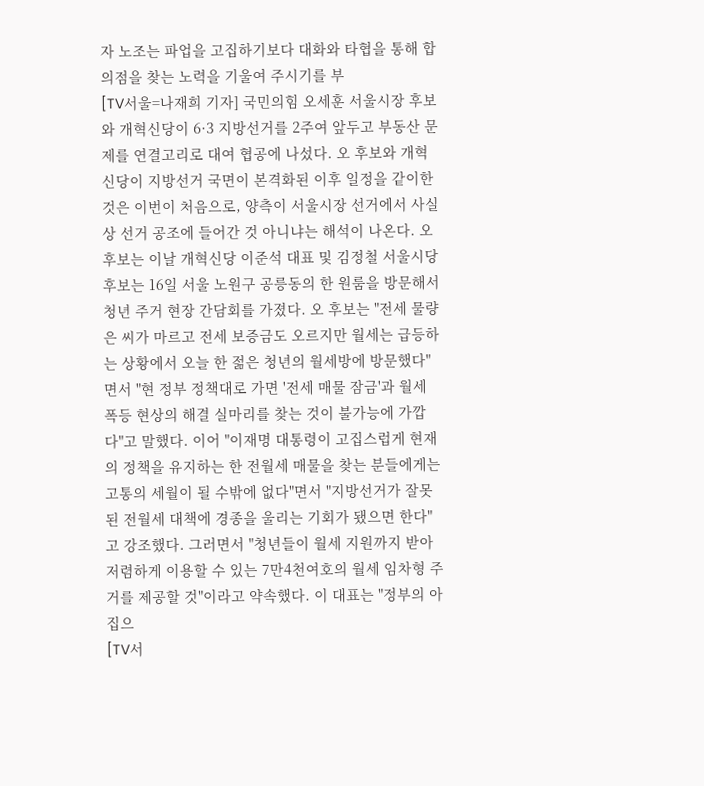자 노조는 파업을 고집하기보다 대화와 타협을 통해 합의점을 찾는 노력을 기울여 주시기를 부
[TV서울=나재희 기자] 국민의힘 오세훈 서울시장 후보와 개혁신당이 6·3 지방선거를 2주여 앞두고 부동산 문제를 연결고리로 대여 협공에 나섰다. 오 후보와 개혁신당이 지방선거 국면이 본격화된 이후 일정을 같이한 것은 이번이 처음으로, 양측이 서울시장 선거에서 사실상 선거 공조에 들어간 것 아니냐는 해석이 나온다. 오 후보는 이날 개혁신당 이준석 대표 및 김정철 서울시당 후보는 16일 서울 노원구 공릉동의 한 원룸을 방문해서 청년 주거 현장 간담회를 가졌다. 오 후보는 "전세 물량은 씨가 마르고 전세 보증금도 오르지만 월세는 급등하는 상황에서 오늘 한 젊은 청년의 월세방에 방문했다"면서 "현 정부 정책대로 가면 '전세 매물 잠금'과 월세 폭등 현상의 해결 실마리를 찾는 것이 불가능에 가깝다"고 말했다. 이어 "이재명 대통령이 고집스럽게 현재의 정책을 유지하는 한 전월세 매물을 찾는 분들에게는 고통의 세월이 될 수밖에 없다"면서 "지방선거가 잘못된 전월세 대책에 경종을 울리는 기회가 됐으면 한다"고 강조했다. 그러면서 "청년들이 월세 지원까지 받아 저렴하게 이용할 수 있는 7만4천여호의 월세 임차형 주거를 제공할 것"이라고 약속했다. 이 대표는 "정부의 아집으
[TV서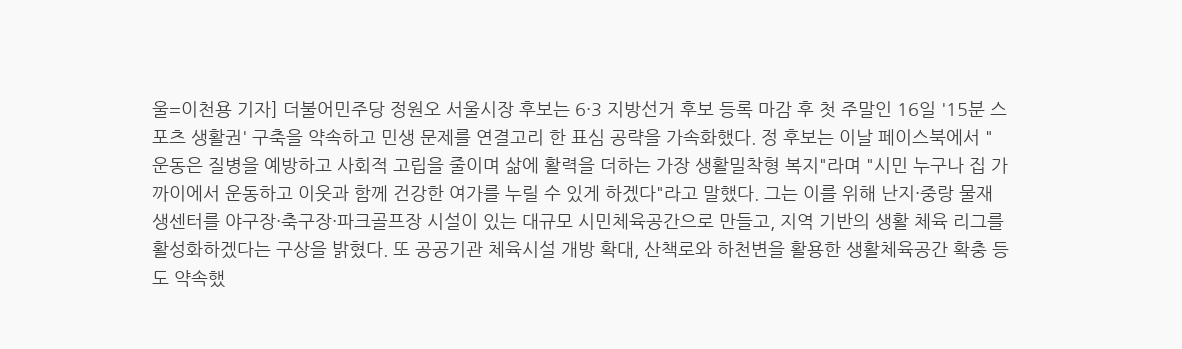울=이천용 기자] 더불어민주당 정원오 서울시장 후보는 6·3 지방선거 후보 등록 마감 후 첫 주말인 16일 '15분 스포츠 생활권' 구축을 약속하고 민생 문제를 연결고리 한 표심 공략을 가속화했다. 정 후보는 이날 페이스북에서 "운동은 질병을 예방하고 사회적 고립을 줄이며 삶에 활력을 더하는 가장 생활밀착형 복지"라며 "시민 누구나 집 가까이에서 운동하고 이웃과 함께 건강한 여가를 누릴 수 있게 하겠다"라고 말했다. 그는 이를 위해 난지·중랑 물재생센터를 야구장·축구장·파크골프장 시설이 있는 대규모 시민체육공간으로 만들고, 지역 기반의 생활 체육 리그를 활성화하겠다는 구상을 밝혔다. 또 공공기관 체육시설 개방 확대, 산책로와 하천변을 활용한 생활체육공간 확충 등도 약속했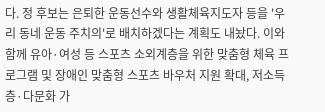다. 정 후보는 은퇴한 운동선수와 생활체육지도자 등을 '우리 동네 운동 주치의'로 배치하겠다는 계획도 내놨다. 이와 함께 유아·여성 등 스포츠 소외계층을 위한 맞춤형 체육 프로그램 및 장애인 맞춤형 스포츠 바우처 지원 확대, 저소득층·다문화 가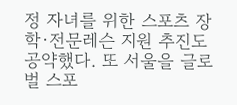정 자녀를 위한 스포츠 장학·전문레슨 지원 추진도 공약했다. 또 서울을 글로벌 스포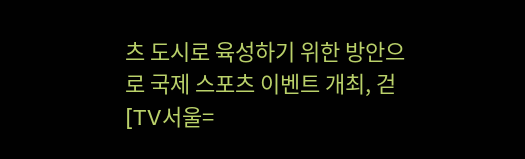츠 도시로 육성하기 위한 방안으로 국제 스포츠 이벤트 개최, 걷
[TV서울=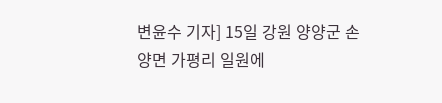변윤수 기자] 15일 강원 양양군 손양면 가평리 일원에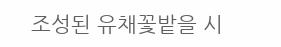조성된 유채꽃밭을 시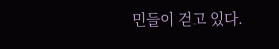민들이 걷고 있다.